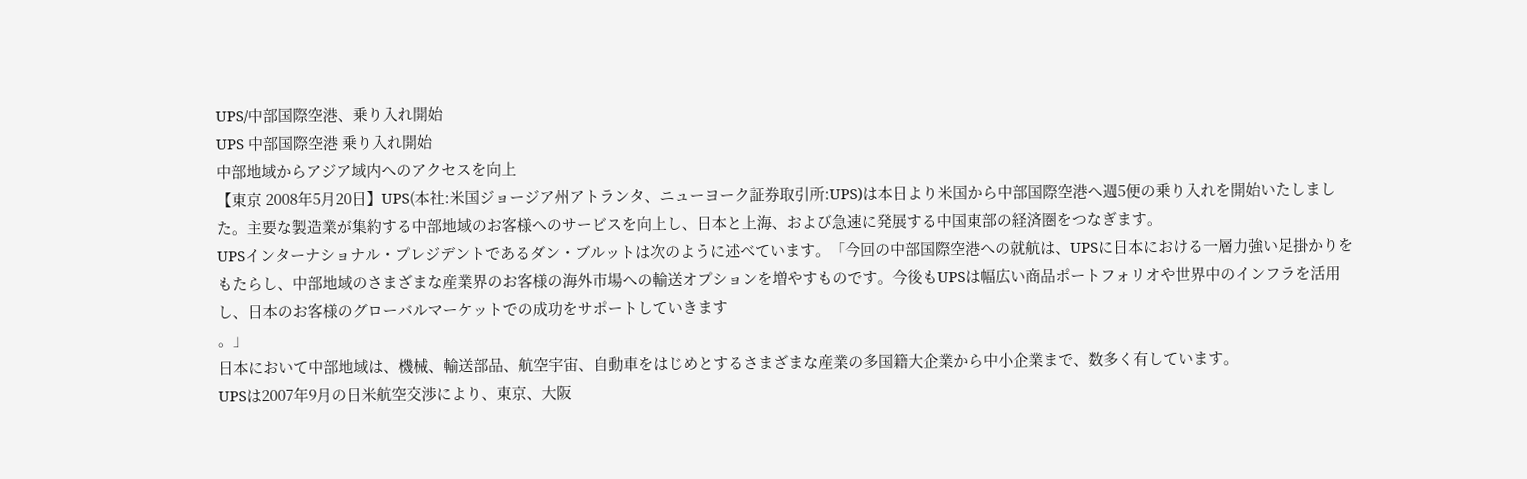UPS/中部国際空港、乗り入れ開始
UPS 中部国際空港 乗り入れ開始
中部地域からアジア域内へのアクセスを向上
【東京 2008年5月20日】UPS(本社:米国ジョージア州アトランタ、ニューヨーク証券取引所:UPS)は本日より米国から中部国際空港へ週5便の乗り入れを開始いたしました。主要な製造業が集約する中部地域のお客様へのサービスを向上し、日本と上海、および急速に発展する中国東部の経済圏をつなぎます。
UPSインターナショナル・プレジデントであるダン・ブルットは次のように述べています。「今回の中部国際空港への就航は、UPSに日本における一層力強い足掛かりをもたらし、中部地域のさまざまな産業界のお客様の海外市場への輸送オプションを増やすものです。今後もUPSは幅広い商品ポートフォリオや世界中のインフラを活用し、日本のお客様のグローバルマーケットでの成功をサポートしていきます
。」
日本において中部地域は、機械、輸送部品、航空宇宙、自動車をはじめとするさまざまな産業の多国籍大企業から中小企業まで、数多く有しています。
UPSは2007年9月の日米航空交渉により、東京、大阪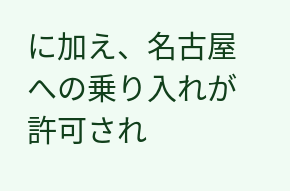に加え、名古屋への乗り入れが許可され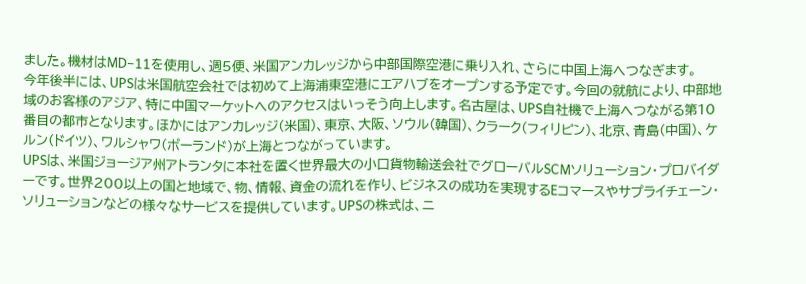ました。機材はMD−11を使用し、週5便、米国アンカレッジから中部国際空港に乗り入れ、さらに中国上海へつなぎます。
今年後半には、UPSは米国航空会社では初めて上海浦東空港にエアハブをオープンする予定です。今回の就航により、中部地域のお客様のアジア、特に中国マーケットへのアクセスはいっそう向上します。名古屋は、UPS自社機で上海へつながる第10番目の都市となります。ほかにはアンカレッジ(米国)、東京、大阪、ソウル(韓国)、クラーク(フィリピン)、北京、青島(中国)、ケルン(ドイツ)、ワルシャワ(ポーランド)が上海とつながっています。
UPSは、米国ジョージア州アトランタに本社を置く世界最大の小口貨物輸送会社でグローバルSCMソリューション・プロバイダーです。世界200以上の国と地域で、物、情報、資金の流れを作り、ビジネスの成功を実現するEコマースやサプライチェーン・ソリューションなどの様々なサービスを提供しています。UPSの株式は、ニ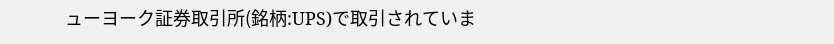ューヨーク証券取引所(銘柄:UPS)で取引されていま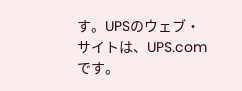す。UPSのウェブ・サイトは、UPS.comです。